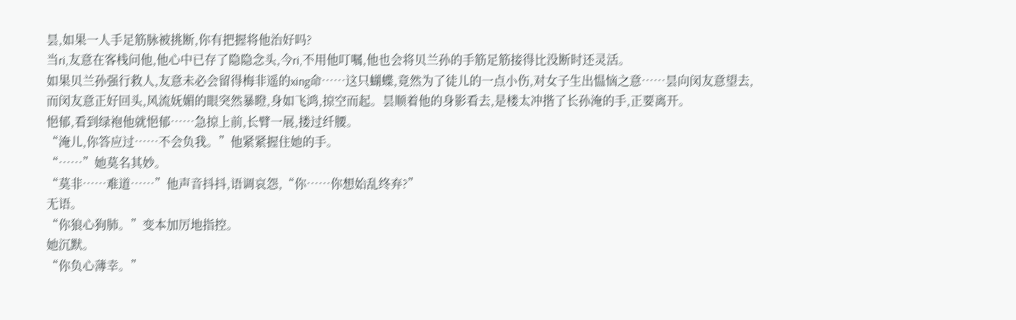昙,如果一人手足筋脉被挑断,你有把握将他治好吗?
当ri,友意在客栈问他,他心中已存了隐隐念头,今ri,不用他叮嘱,他也会将贝兰孙的手筋足筋接得比没断时还灵活。
如果贝兰孙强行救人,友意未必会留得梅非遥的xing命……这只蝴蝶,竟然为了徒儿的一点小伤,对女子生出愠恼之意……昙向闵友意望去,而闵友意正好回头,风流妩媚的眼突然暴瞪,身如飞鸿,掠空而起。昙顺着他的身影看去,是楼太冲揩了长孙淹的手,正要离开。
悒郁,看到绿袍他就悒郁……急掠上前,长臂一展,搂过纤腰。
“淹儿,你答应过……不会负我。”他紧紧握住她的手。
“……”她莫名其妙。
“莫非……难道……”他声音抖抖,语调哀怨,“你……你想始乱终弃?”
无语。
“你狼心狗肺。”变本加厉地指控。
她沉默。
“你负心薄幸。”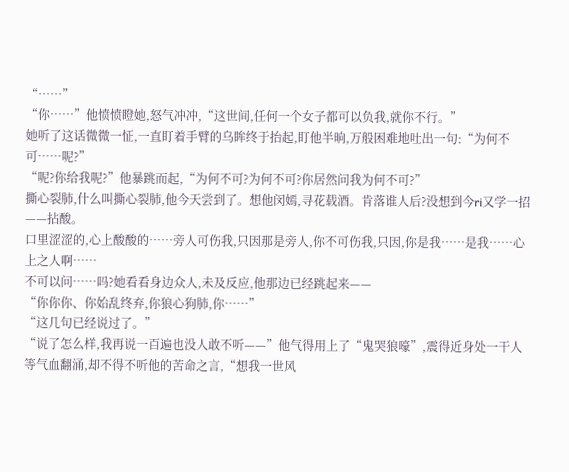“……”
“你……”他愤愤瞪她,怒气冲冲,“这世间,任何一个女子都可以负我,就你不行。”
她听了这话微微一怔,一直盯着手臂的乌眸终于抬起,盯他半晌,万般困难地吐出一句:“为何不可……呢?”
“呢?你给我呢?”他暴跳而起,“为何不可?为何不可?你居然问我为何不可?”
撕心裂肺,什么叫撕心裂肺,他今天尝到了。想他闵嫣,寻花载酒。肯落谁人后?没想到今ri又学一招——拈酸。
口里涩涩的,心上酸酸的……旁人可伤我,只因那是旁人,你不可伤我,只因,你是我……是我……心上之人啊……
不可以问……吗?她看看身边众人,未及反应,他那边已经跳起来——
“你你你、你始乱终弃,你狼心狗肺,你……”
“这几句已经说过了。”
“说了怎么样,我再说一百遍也没人敢不听——”他气得用上了“鬼哭狼嚎”,震得近身处一干人等气血翻涌,却不得不听他的苦命之言,“想我一世风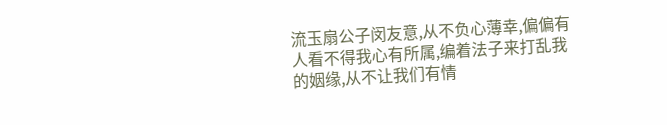流玉扇公子闵友意,从不负心薄幸,偏偏有人看不得我心有所属,编着法子来打乱我的姻缘,从不让我们有情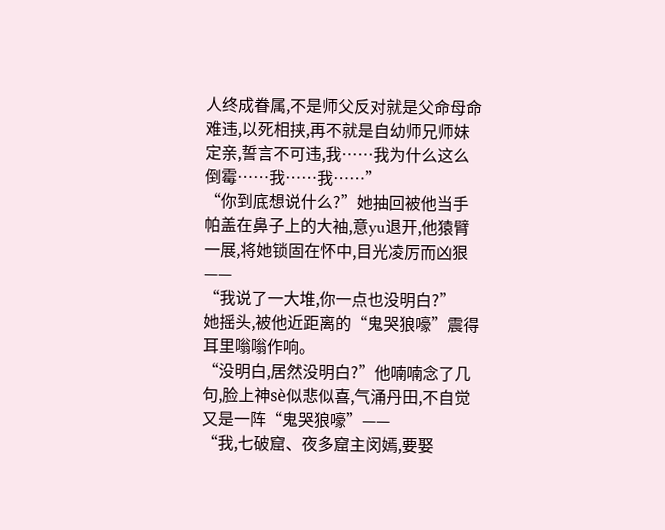人终成眷属,不是师父反对就是父命母命难违,以死相挟,再不就是自幼师兄师妹定亲,誓言不可违,我……我为什么这么倒霉……我……我……”
“你到底想说什么?”她抽回被他当手帕盖在鼻子上的大袖,意yu退开,他猿臂一展,将她锁固在怀中,目光凌厉而凶狠——
“我说了一大堆,你一点也没明白?”
她摇头,被他近距离的“鬼哭狼嚎”震得耳里嗡嗡作响。
“没明白,居然没明白?”他喃喃念了几句,脸上神sè似悲似喜,气涌丹田,不自觉又是一阵“鬼哭狼嚎”——
“我,七破窟、夜多窟主闵嫣,要娶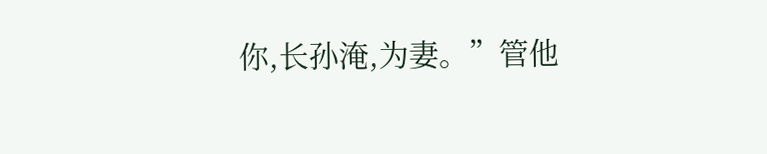你,长孙淹,为妻。”管他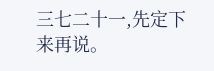三七二十一,先定下来再说。